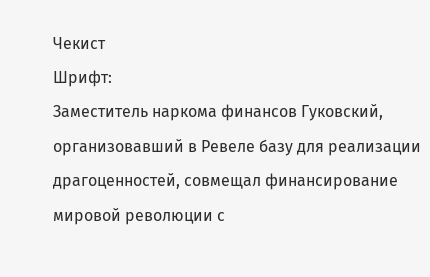Чекист
Шрифт:
Заместитель наркома финансов Гуковский, организовавший в Ревеле базу для реализации драгоценностей, совмещал финансирование мировой революции с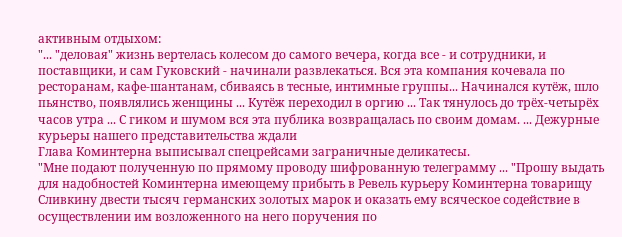активным отдыхом:
"... "деловая" жизнь вертелась колесом до самого вечера, когда все - и сотрудники, и поставщики, и сам Гуковский - начинали развлекаться. Вся эта компания кочевала по ресторанам, кафе-шантанам, сбиваясь в тесные, интимные группы... Начинался кутёж, шло пьянство, появлялись женщины ... Кутёж переходил в оргию ... Так тянулось до трёх-четырёх часов утра ... С гиком и шумом вся эта публика возвращалась по своим домам. ... Дежурные курьеры нашего представительства ждали
Глава Коминтерна выписывал спецрейсами заграничные деликатесы.
"Мне подают полученную по прямому проводу шифрованную телеграмму ... "Прошу выдать для надобностей Коминтерна имеющему прибыть в Ревель курьеру Коминтерна товарищу Сливкину двести тысяч германских золотых марок и оказать ему всяческое содействие в осуществлении им возложенного на него поручения по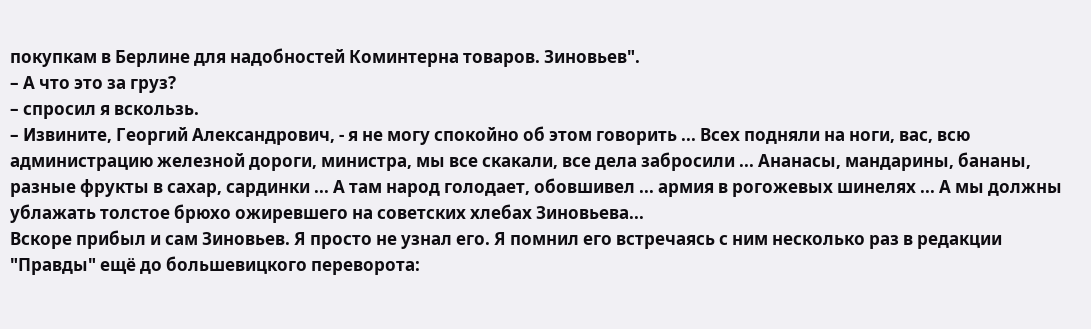покупкам в Берлине для надобностей Коминтерна товаров. Зиновьев".
– А что это за груз?
– спросил я вскользь.
– Извините, Георгий Александрович, - я не могу спокойно об этом говорить ... Всех подняли на ноги, вас, всю администрацию железной дороги, министра, мы все скакали, все дела забросили ... Ананасы, мандарины, бананы, разные фрукты в сахар, сардинки ... А там народ голодает, обовшивел ... армия в рогожевых шинелях ... А мы должны ублажать толстое брюхо ожиревшего на советских хлебах Зиновьева...
Вскоре прибыл и сам Зиновьев. Я просто не узнал его. Я помнил его встречаясь с ним несколько раз в редакции "Правды" ещё до большевицкого переворота: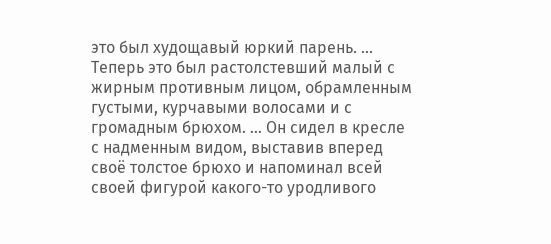это был худощавый юркий парень. ... Теперь это был растолстевший малый с жирным противным лицом, обрамленным густыми, курчавыми волосами и с громадным брюхом. ... Он сидел в кресле с надменным видом, выставив вперед своё толстое брюхо и напоминал всей своей фигурой какого-то уродливого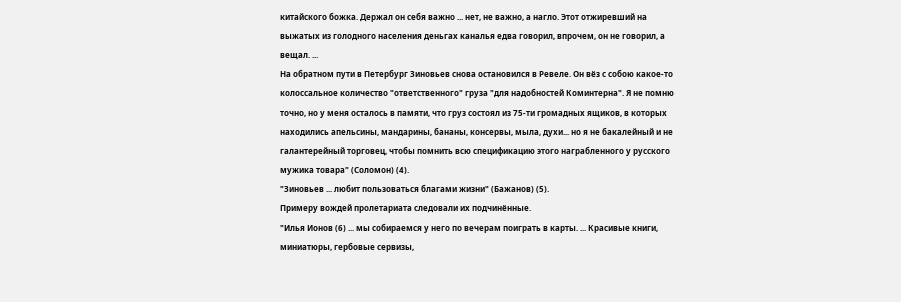китайского божка. Держал он себя важно ... нет, не важно, а нагло. Этот отжиревший на выжатых из голодного населения деньгах каналья едва говорил, впрочем, он не говорил, а вещал. ...
На обратном пути в Петербург Зиновьев снова остановился в Ревеле. Он вёз с собою какое-то колоссальное количество "ответственного" груза "для надобностей Коминтерна". Я не помню точно, но у меня осталось в памяти, что груз состоял из 75-ти громадных ящиков, в которых находились апельсины, мандарины, бананы, консервы, мыла, духи... но я не бакалейный и не галантерейный торговец, чтобы помнить всю спецификацию этого награбленного у русского мужика товара" (Соломон) (4).
"Зиновьев ... любит пользоваться благами жизни" (Бажанов) (5).
Примеру вождей пролетариата следовали их подчинённые.
"Илья Ионов (6) ... мы собираемся у него по вечерам поиграть в карты. ... Красивые книги, миниатюры, гербовые сервизы,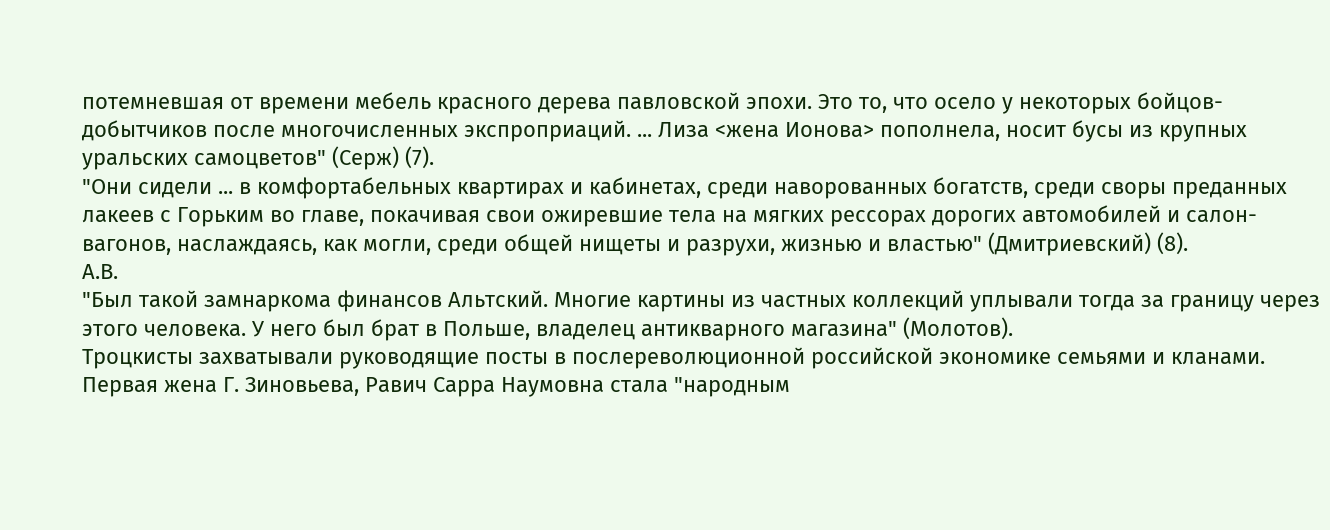потемневшая от времени мебель красного дерева павловской эпохи. Это то, что осело у некоторых бойцов-добытчиков после многочисленных экспроприаций. ... Лиза <жена Ионова> пополнела, носит бусы из крупных уральских самоцветов" (Серж) (7).
"Они сидели ... в комфортабельных квартирах и кабинетах, среди наворованных богатств, среди своры преданных лакеев с Горьким во главе, покачивая свои ожиревшие тела на мягких рессорах дорогих автомобилей и салон-вагонов, наслаждаясь, как могли, среди общей нищеты и разрухи, жизнью и властью" (Дмитриевский) (8).
А.В.
"Был такой замнаркома финансов Альтский. Многие картины из частных коллекций уплывали тогда за границу через этого человека. У него был брат в Польше, владелец антикварного магазина" (Молотов).
Троцкисты захватывали руководящие посты в послереволюционной российской экономике семьями и кланами. Первая жена Г. Зиновьева, Равич Сарра Наумовна стала "народным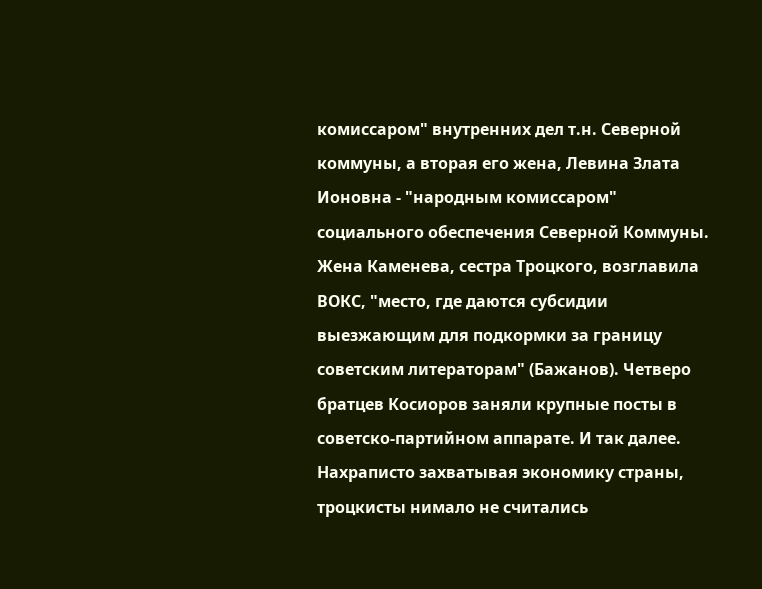комиссаром" внутренних дел т.н. Северной коммуны, а вторая его жена, Левина Злата Ионовна - "народным комиссаром" социального обеспечения Северной Коммуны. Жена Каменева, сестра Троцкого, возглавила ВОКС, "место, где даются субсидии выезжающим для подкормки за границу советским литераторам" (Бажанов). Четверо братцев Косиоров заняли крупные посты в советско-партийном аппарате. И так далее.
Нахраписто захватывая экономику страны, троцкисты нимало не считались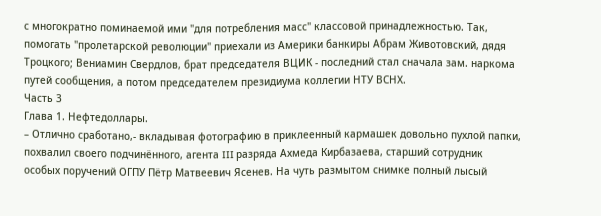с многократно поминаемой ими "для потребления масс" классовой принадлежностью. Так, помогать "пролетарской революции" приехали из Америки банкиры Абрам Животовский, дядя Троцкого; Вениамин Свердлов, брат председателя ВЦИК - последний стал сначала зам. наркома путей сообщения, а потом председателем президиума коллегии НТУ ВСНХ.
Часть 3
Глава 1. Нефтедоллары.
– Отлично сработано,- вкладывая фотографию в приклеенный кармашек довольно пухлой папки, похвалил своего подчинённого, агента III разряда Ахмеда Кирбазаева, старший сотрудник особых поручений ОГПУ Пётр Матвеевич Ясенев. На чуть размытом снимке полный лысый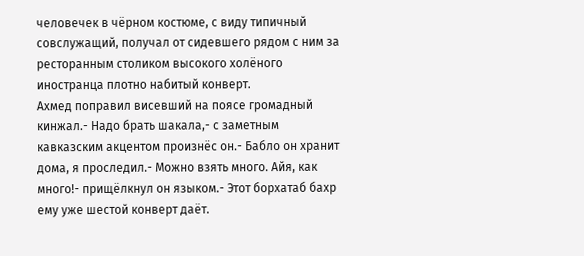человечек в чёрном костюме, с виду типичный совслужащий, получал от сидевшего рядом с ним за ресторанным столиком высокого холёного иностранца плотно набитый конверт.
Ахмед поправил висевший на поясе громадный кинжал.- Надо брать шакала,- с заметным кавказским акцентом произнёс он.- Бабло он хранит дома, я проследил.- Можно взять много. Айя, как много!- прищёлкнул он языком.- Этот борхатаб бахр ему уже шестой конверт даёт.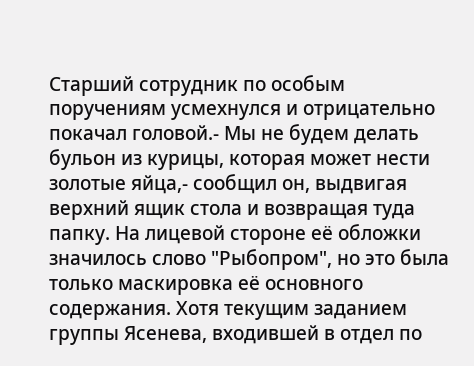Старший сотрудник по особым поручениям усмехнулся и отрицательно покачал головой.- Мы не будем делать бульон из курицы, которая может нести золотые яйца,- сообщил он, выдвигая верхний ящик стола и возвращая туда папку. На лицевой стороне её обложки значилось слово "Рыбопром", но это была только маскировка её основного содержания. Хотя текущим заданием группы Ясенева, входившей в отдел по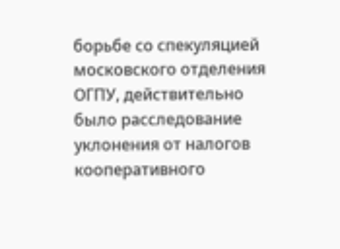борьбе со спекуляцией московского отделения ОГПУ, действительно было расследование уклонения от налогов кооперативного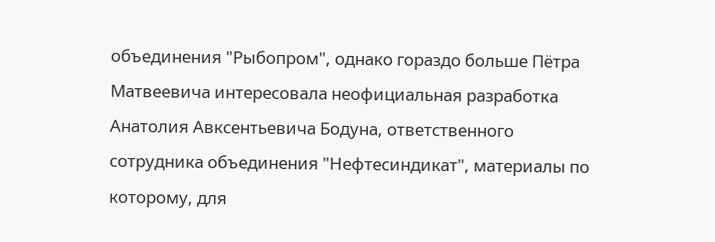объединения "Рыбопром", однако гораздо больше Пётра Матвеевича интересовала неофициальная разработка Анатолия Авксентьевича Бодуна, ответственного сотрудника объединения "Нефтесиндикат", материалы по которому, для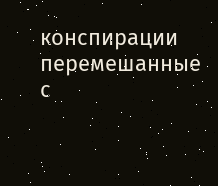конспирации перемешанные с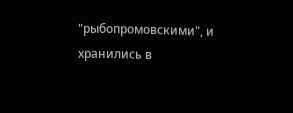"рыбопромовскими", и хранились в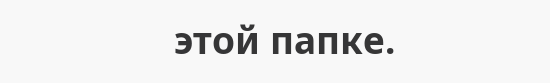этой папке.